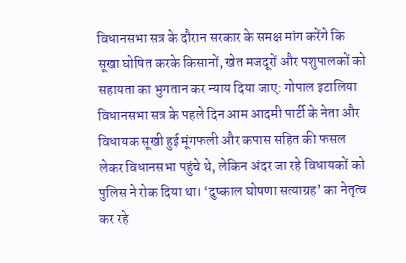विधानसभा सत्र के दौरान सरकार के समक्ष मांग करेंगे कि सूखा घोषित करके किसानों, खेत मजदूरों और पशुपालकों को सहायता का भुगतान कर न्याय दिया जाए: गोपाल इटालिया
विधानसभा सत्र के पहले दिन आम आदमी पार्टी के नेता और विधायक सूखी हुई मूंगफली और कपास सहित की फसल लेकर विधानसभा पहुंचे थे, लेकिन अंदर जा रहे विधायकों को पुलिस ने रोक दिया था। ‘दुष्काल घोषणा सत्याग्रह’ का नेतृत्व कर रहे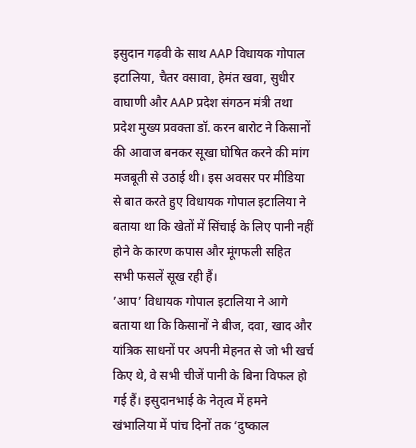इसुदान गढ़वी के साथ AAP विधायक गोपाल इटालिया, चैतर वसावा, हेमंत खवा, सुधीर वाघाणी और AAP प्रदेश संगठन मंत्री तथा प्रदेश मुख्य प्रवक्ता डॉ. करन बारोट ने किसानों की आवाज बनकर सूखा घोषित करने की मांग मजबूती से उठाई थी। इस अवसर पर मीडिया से बात करते हुए विधायक गोपाल इटालिया ने बताया था कि खेतों में सिंचाई के लिए पानी नहीं होने के कारण कपास और मूंगफली सहित सभी फसलें सूख रही हैं।
’आप’ विधायक गोपाल इटालिया ने आगे बताया था कि किसानों ने बीज, दवा, खाद और यांत्रिक साधनों पर अपनी मेहनत से जो भी खर्च किए थे, वे सभी चीजें पानी के बिना विफल हो गई हैं। इसुदानभाई के नेतृत्व में हमने खंभालिया में पांच दिनों तक ‘दुष्काल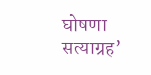घोषणा सत्याग्रह’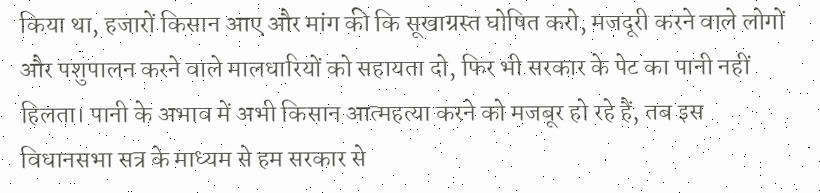किया था, हजारों किसान आए और मांग की कि सूखाग्रस्त घोषित करो, मजदूरी करने वाले लोगों और पशुपालन करने वाले मालधारियों को सहायता दो, फिर भी सरकार के पेट का पानी नहीं हिलता। पानी के अभाव में अभी किसान आत्महत्या करने को मजबूर हो रहे हैं, तब इस विधानसभा सत्र के माध्यम से हम सरकार से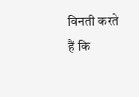विनती करते हैं कि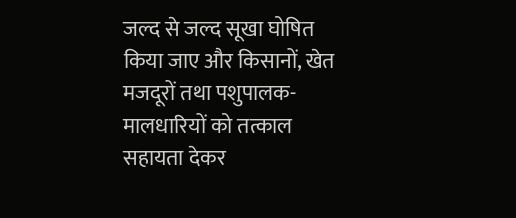जल्द से जल्द सूखा घोषित किया जाए और किसानों, खेत मजदूरों तथा पशुपालक-मालधारियों को तत्काल सहायता देकर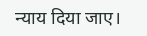न्याय दिया जाए।